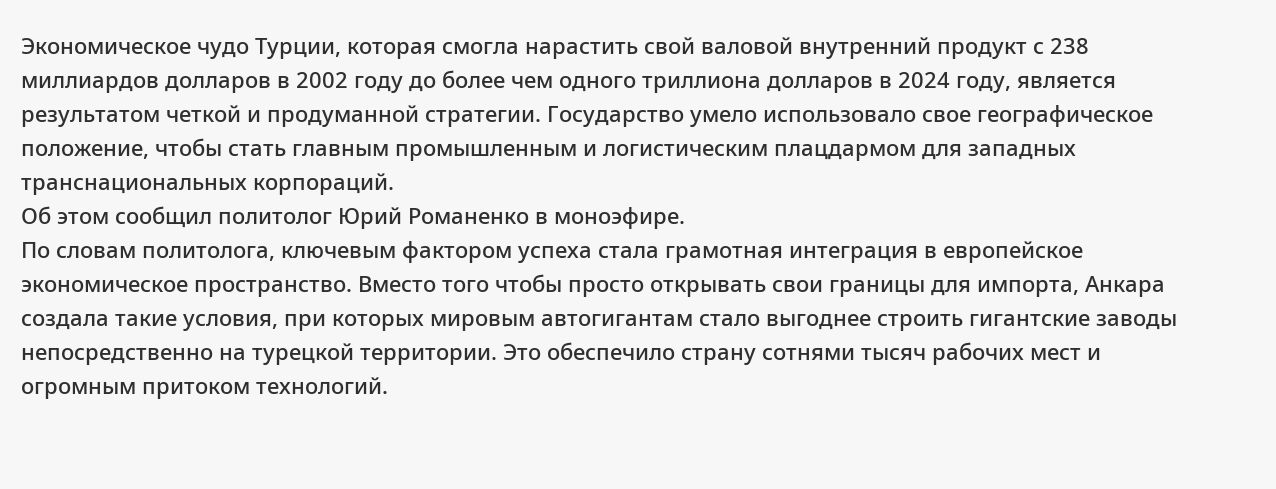Экономическое чудо Турции, которая смогла нарастить свой валовой внутренний продукт с 238 миллиардов долларов в 2002 году до более чем одного триллиона долларов в 2024 году, является результатом четкой и продуманной стратегии. Государство умело использовало свое географическое положение, чтобы стать главным промышленным и логистическим плацдармом для западных транснациональных корпораций.
Об этом сообщил политолог Юрий Романенко в моноэфире.
По словам политолога, ключевым фактором успеха стала грамотная интеграция в европейское экономическое пространство. Вместо того чтобы просто открывать свои границы для импорта, Анкара создала такие условия, при которых мировым автогигантам стало выгоднее строить гигантские заводы непосредственно на турецкой территории. Это обеспечило страну сотнями тысяч рабочих мест и огромным притоком технологий.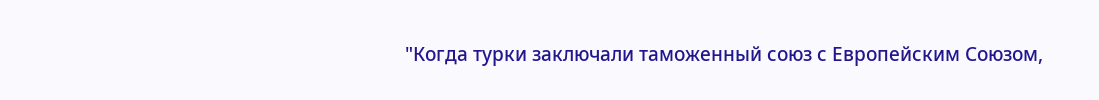"Когда турки заключали таможенный союз с Европейским Союзом,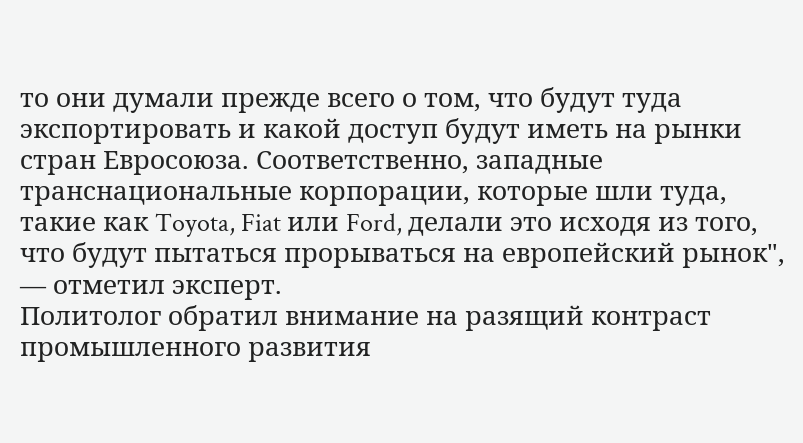то они думали прежде всего о том, что будут туда экспортировать и какой доступ будут иметь на рынки стран Евросоюза. Соответственно, западные транснациональные корпорации, которые шли туда, такие как Toyota, Fiat или Ford, делали это исходя из того, что будут пытаться прорываться на европейский рынок", — отметил эксперт.
Политолог обратил внимание на разящий контраст промышленного развития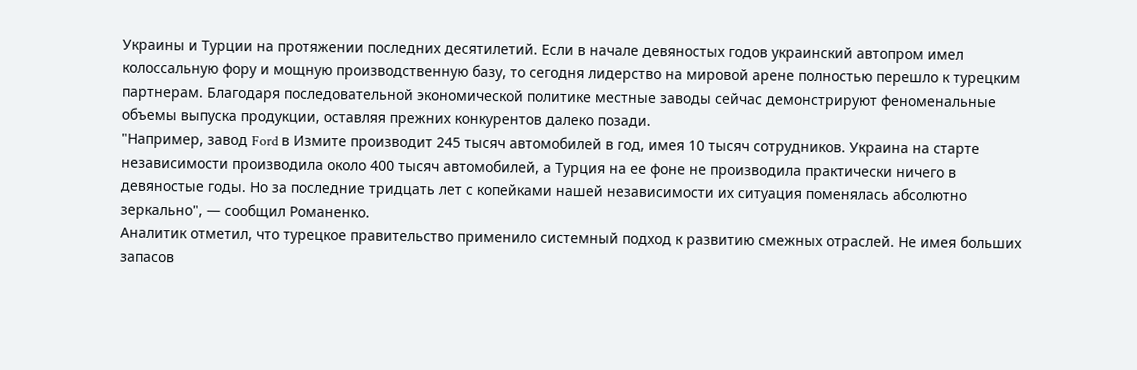Украины и Турции на протяжении последних десятилетий. Если в начале девяностых годов украинский автопром имел колоссальную фору и мощную производственную базу, то сегодня лидерство на мировой арене полностью перешло к турецким партнерам. Благодаря последовательной экономической политике местные заводы сейчас демонстрируют феноменальные объемы выпуска продукции, оставляя прежних конкурентов далеко позади.
"Например, завод Ford в Измите производит 245 тысяч автомобилей в год, имея 10 тысяч сотрудников. Украина на старте независимости производила около 400 тысяч автомобилей, а Турция на ее фоне не производила практически ничего в девяностые годы. Но за последние тридцать лет с копейками нашей независимости их ситуация поменялась абсолютно зеркально", — сообщил Романенко.
Аналитик отметил, что турецкое правительство применило системный подход к развитию смежных отраслей. Не имея больших запасов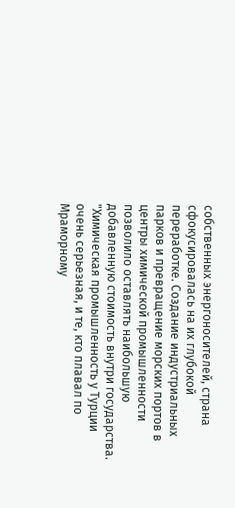собственных энергоносителей, страна сфокусировалась на их глубокой переработке. Создание индустриальных парков и превращение морских портов в центры химической промышленности позволило оставлять наибольшую добавленную стоимость внутри государства.
"Химическая промышленность у Турции очень серьезная, и те, кто плавал по Мраморному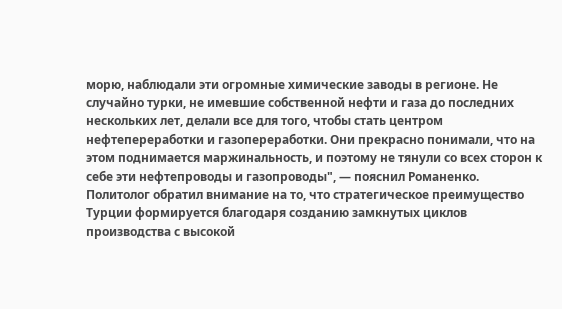морю, наблюдали эти огромные химические заводы в регионе. Не случайно турки, не имевшие собственной нефти и газа до последних нескольких лет, делали все для того, чтобы стать центром нефтепереработки и газопереработки. Они прекрасно понимали, что на этом поднимается маржинальность, и поэтому не тянули со всех сторон к себе эти нефтепроводы и газопроводы", — пояснил Романенко.
Политолог обратил внимание на то, что стратегическое преимущество Турции формируется благодаря созданию замкнутых циклов производства с высокой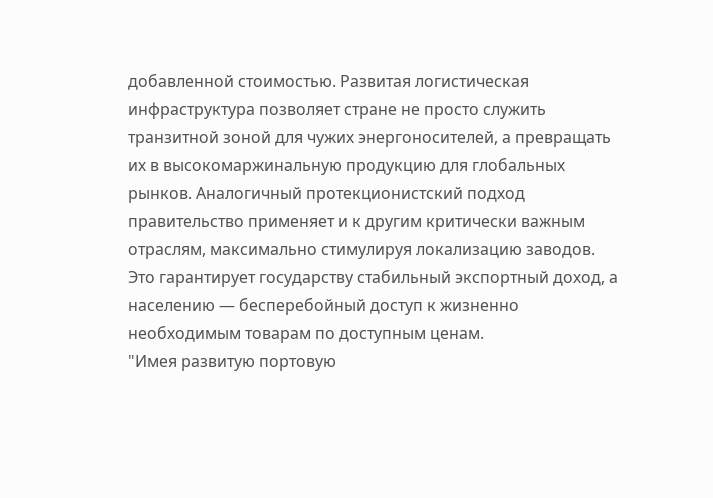добавленной стоимостью. Развитая логистическая инфраструктура позволяет стране не просто служить транзитной зоной для чужих энергоносителей, а превращать их в высокомаржинальную продукцию для глобальных рынков. Аналогичный протекционистский подход правительство применяет и к другим критически важным отраслям, максимально стимулируя локализацию заводов. Это гарантирует государству стабильный экспортный доход, а населению — бесперебойный доступ к жизненно необходимым товарам по доступным ценам.
"Имея развитую портовую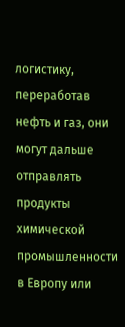логистику, переработав нефть и газ, они могут дальше отправлять продукты химической промышленности в Европу или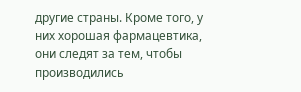другие страны. Кроме того, у них хорошая фармацевтика, они следят за тем, чтобы производились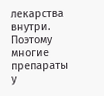лекарства внутри. Поэтому многие препараты у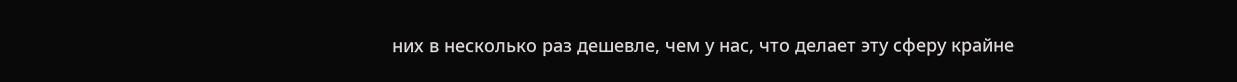них в несколько раз дешевле, чем у нас, что делает эту сферу крайне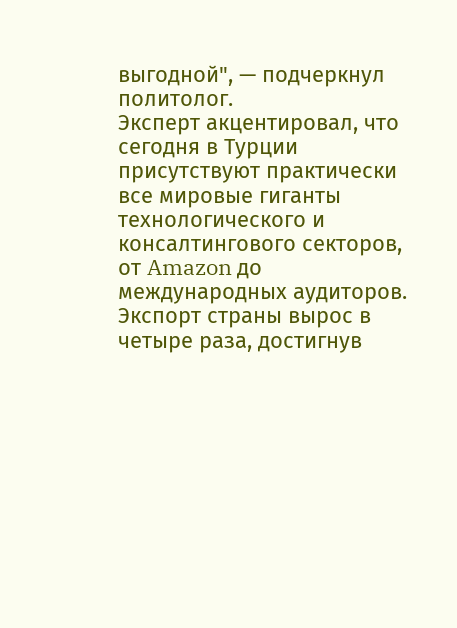выгодной", — подчеркнул политолог.
Эксперт акцентировал, что сегодня в Турции присутствуют практически все мировые гиганты технологического и консалтингового секторов, от Amazon до международных аудиторов. Экспорт страны вырос в четыре раза, достигнув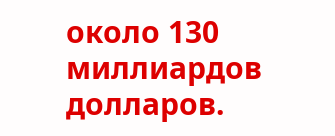около 130 миллиардов долларов.